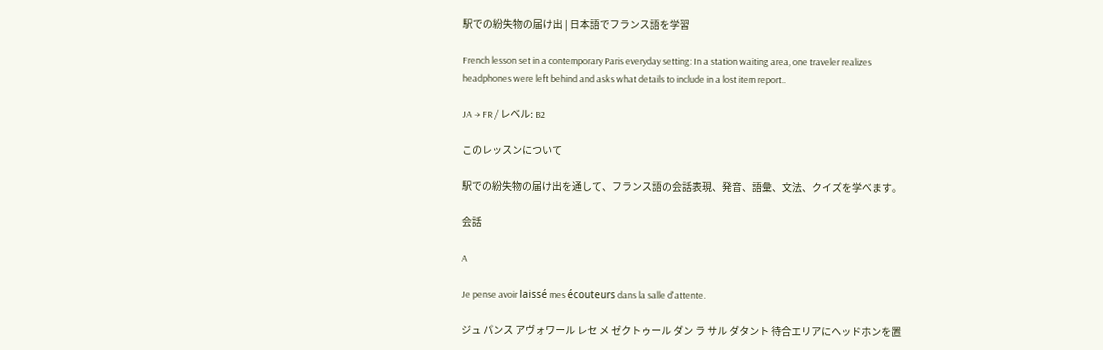駅での紛失物の届け出 | 日本語でフランス語を学習

French lesson set in a contemporary Paris everyday setting: In a station waiting area, one traveler realizes headphones were left behind and asks what details to include in a lost item report..

JA → FR / レベル: B2

このレッスンについて

駅での紛失物の届け出を通して、フランス語の会話表現、発音、語彙、文法、クイズを学べます。

会話

A

Je pense avoir laissé mes écouteurs dans la salle d'attente.

ジュ パンス アヴォワール レセ メ ゼクトゥール ダン ラ サル ダタント 待合エリアにヘッドホンを置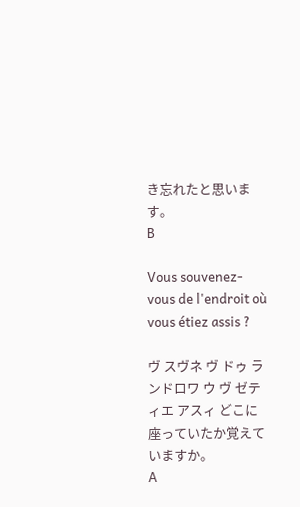き忘れたと思います。
B

Vous souvenez-vous de l'endroit où vous étiez assis ?

ヴ スヴネ ヴ ドゥ ランドロワ ウ ヴ ゼティエ アスィ どこに座っていたか覚えていますか。
A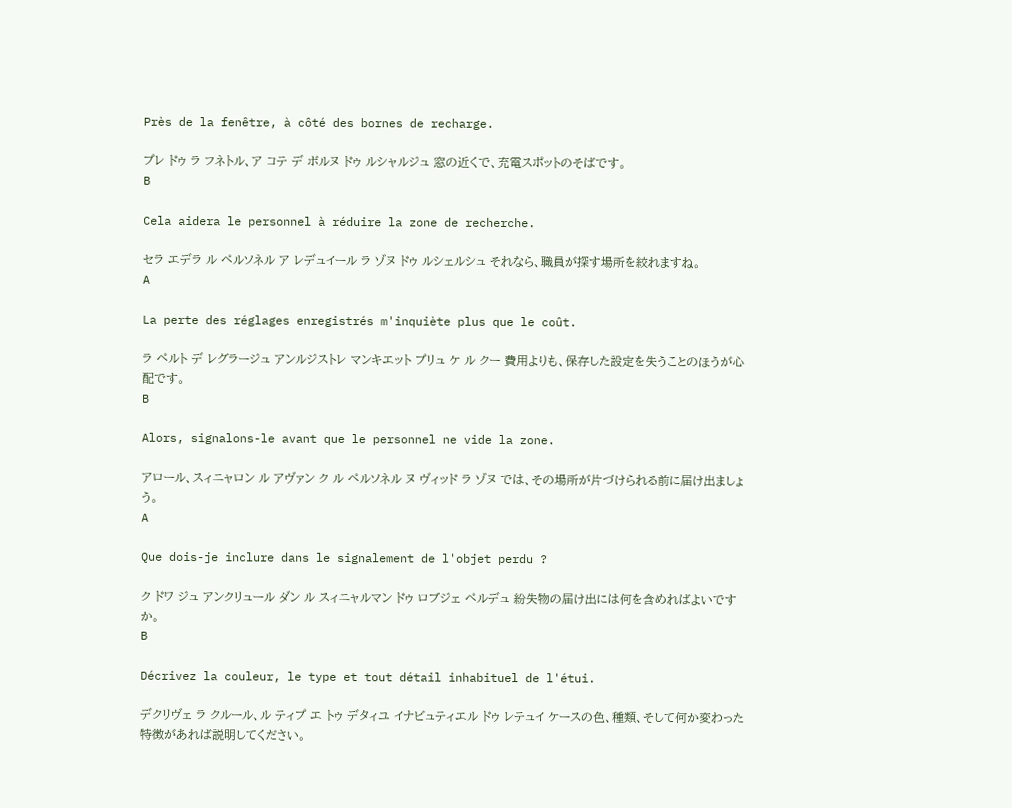Près de la fenêtre, à côté des bornes de recharge.

プレ ドゥ ラ フネトル、ア コテ デ ボルヌ ドゥ ルシャルジュ 窓の近くで、充電スポットのそばです。
B

Cela aidera le personnel à réduire la zone de recherche.

セラ エデラ ル ペルソネル ア レデュイール ラ ゾヌ ドゥ ルシェルシュ それなら、職員が探す場所を絞れますね。
A

La perte des réglages enregistrés m'inquiète plus que le coût.

ラ ペルト デ レグラージュ アンルジストレ マンキエット プリュ ケ ル クー 費用よりも、保存した設定を失うことのほうが心配です。
B

Alors, signalons-le avant que le personnel ne vide la zone.

アロール、スィニャロン ル アヴァン ク ル ペルソネル ヌ ヴィッド ラ ゾヌ では、その場所が片づけられる前に届け出ましょう。
A

Que dois-je inclure dans le signalement de l'objet perdu ?

ク ドワ ジュ アンクリュール ダン ル スィニャルマン ドゥ ロブジェ ペルデュ 紛失物の届け出には何を含めればよいですか。
B

Décrivez la couleur, le type et tout détail inhabituel de l'étui.

デクリヴェ ラ クルール、ル ティプ エ トゥ デタィユ イナビュティエル ドゥ レテュイ ケースの色、種類、そして何か変わった特徴があれば説明してください。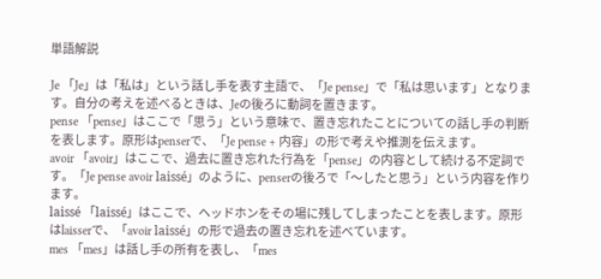単語解説

Je 「Je」は「私は」という話し手を表す主語で、「Je pense」で「私は思います」となります。自分の考えを述べるときは、Jeの後ろに動詞を置きます。
pense 「pense」はここで「思う」という意味で、置き忘れたことについての話し手の判断を表します。原形はpenserで、「Je pense + 内容」の形で考えや推測を伝えます。
avoir 「avoir」はここで、過去に置き忘れた行為を「pense」の内容として続ける不定詞です。「Je pense avoir laissé」のように、penserの後ろで「〜したと思う」という内容を作ります。
laissé 「laissé」はここで、ヘッドホンをその場に残してしまったことを表します。原形はlaisserで、「avoir laissé」の形で過去の置き忘れを述べています。
mes 「mes」は話し手の所有を表し、「mes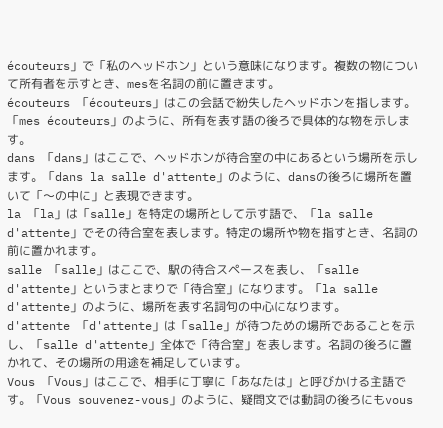écouteurs」で「私のヘッドホン」という意味になります。複数の物について所有者を示すとき、mesを名詞の前に置きます。
écouteurs 「écouteurs」はこの会話で紛失したヘッドホンを指します。「mes écouteurs」のように、所有を表す語の後ろで具体的な物を示します。
dans 「dans」はここで、ヘッドホンが待合室の中にあるという場所を示します。「dans la salle d'attente」のように、dansの後ろに場所を置いて「〜の中に」と表現できます。
la 「la」は「salle」を特定の場所として示す語で、「la salle d'attente」でその待合室を表します。特定の場所や物を指すとき、名詞の前に置かれます。
salle 「salle」はここで、駅の待合スペースを表し、「salle d'attente」というまとまりで「待合室」になります。「la salle d'attente」のように、場所を表す名詞句の中心になります。
d'attente 「d'attente」は「salle」が待つための場所であることを示し、「salle d'attente」全体で「待合室」を表します。名詞の後ろに置かれて、その場所の用途を補足しています。
Vous 「Vous」はここで、相手に丁寧に「あなたは」と呼びかける主語です。「Vous souvenez-vous」のように、疑問文では動詞の後ろにもvous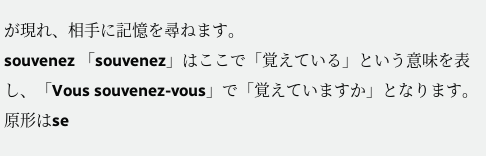が現れ、相手に記憶を尋ねます。
souvenez 「souvenez」はここで「覚えている」という意味を表し、「Vous souvenez-vous」で「覚えていますか」となります。原形はse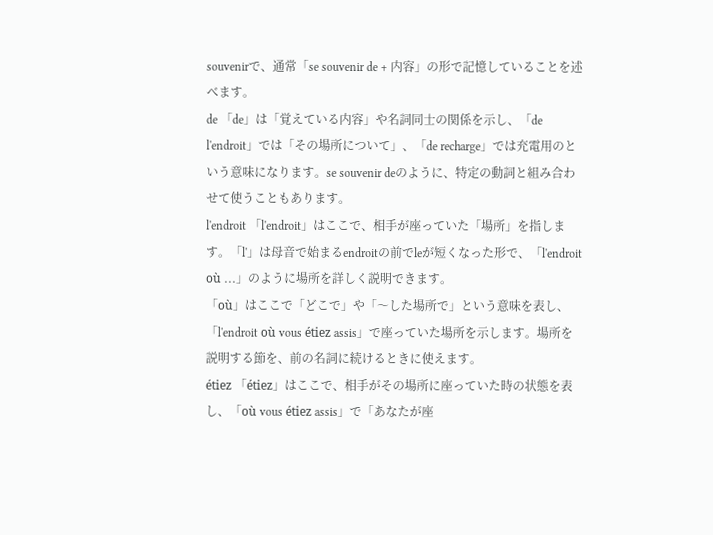souvenirで、通常「se souvenir de + 内容」の形で記憶していることを述べます。
de 「de」は「覚えている内容」や名詞同士の関係を示し、「de l'endroit」では「その場所について」、「de recharge」では充電用のという意味になります。se souvenir deのように、特定の動詞と組み合わせて使うこともあります。
l'endroit 「l'endroit」はここで、相手が座っていた「場所」を指します。「l'」は母音で始まるendroitの前でleが短くなった形で、「l'endroit où ...」のように場所を詳しく説明できます。
「où」はここで「どこで」や「〜した場所で」という意味を表し、「l'endroit où vous étiez assis」で座っていた場所を示します。場所を説明する節を、前の名詞に続けるときに使えます。
étiez 「étiez」はここで、相手がその場所に座っていた時の状態を表し、「où vous étiez assis」で「あなたが座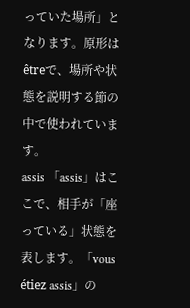っていた場所」となります。原形はêtreで、場所や状態を説明する節の中で使われています。
assis 「assis」はここで、相手が「座っている」状態を表します。「vous étiez assis」の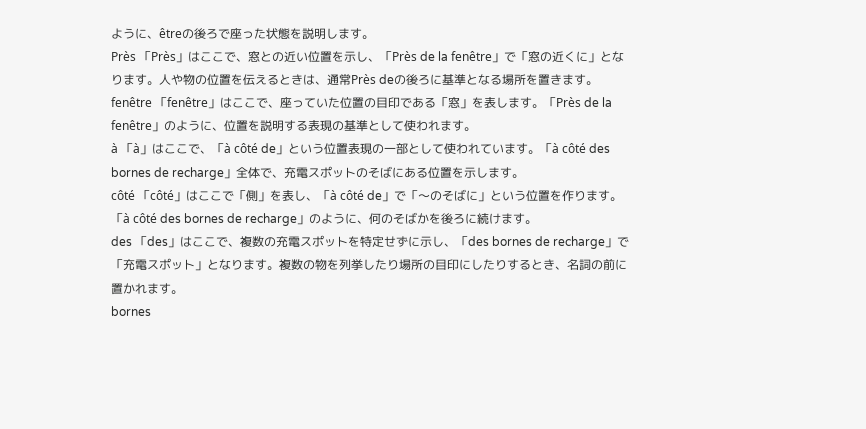ように、êtreの後ろで座った状態を説明します。
Près 「Près」はここで、窓との近い位置を示し、「Près de la fenêtre」で「窓の近くに」となります。人や物の位置を伝えるときは、通常Près deの後ろに基準となる場所を置きます。
fenêtre 「fenêtre」はここで、座っていた位置の目印である「窓」を表します。「Près de la fenêtre」のように、位置を説明する表現の基準として使われます。
à 「à」はここで、「à côté de」という位置表現の一部として使われています。「à côté des bornes de recharge」全体で、充電スポットのそばにある位置を示します。
côté 「côté」はここで「側」を表し、「à côté de」で「〜のそばに」という位置を作ります。「à côté des bornes de recharge」のように、何のそばかを後ろに続けます。
des 「des」はここで、複数の充電スポットを特定せずに示し、「des bornes de recharge」で「充電スポット」となります。複数の物を列挙したり場所の目印にしたりするとき、名詞の前に置かれます。
bornes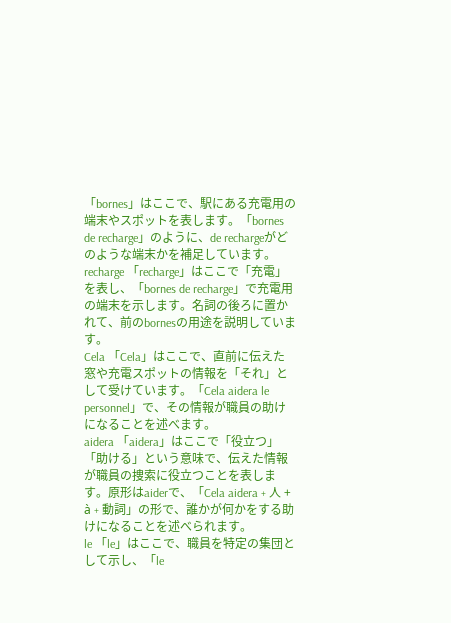「bornes」はここで、駅にある充電用の端末やスポットを表します。「bornes de recharge」のように、de rechargeがどのような端末かを補足しています。
recharge 「recharge」はここで「充電」を表し、「bornes de recharge」で充電用の端末を示します。名詞の後ろに置かれて、前のbornesの用途を説明しています。
Cela 「Cela」はここで、直前に伝えた窓や充電スポットの情報を「それ」として受けています。「Cela aidera le personnel」で、その情報が職員の助けになることを述べます。
aidera 「aidera」はここで「役立つ」「助ける」という意味で、伝えた情報が職員の捜索に役立つことを表します。原形はaiderで、「Cela aidera + 人 + à + 動詞」の形で、誰かが何かをする助けになることを述べられます。
le 「le」はここで、職員を特定の集団として示し、「le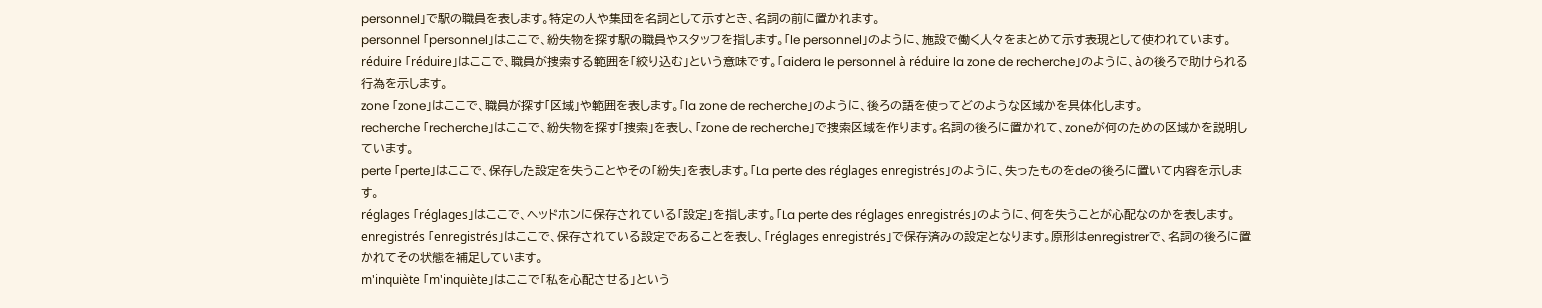personnel」で駅の職員を表します。特定の人や集団を名詞として示すとき、名詞の前に置かれます。
personnel 「personnel」はここで、紛失物を探す駅の職員やスタッフを指します。「le personnel」のように、施設で働く人々をまとめて示す表現として使われています。
réduire 「réduire」はここで、職員が捜索する範囲を「絞り込む」という意味です。「aidera le personnel à réduire la zone de recherche」のように、àの後ろで助けられる行為を示します。
zone 「zone」はここで、職員が探す「区域」や範囲を表します。「la zone de recherche」のように、後ろの語を使ってどのような区域かを具体化します。
recherche 「recherche」はここで、紛失物を探す「捜索」を表し、「zone de recherche」で捜索区域を作ります。名詞の後ろに置かれて、zoneが何のための区域かを説明しています。
perte 「perte」はここで、保存した設定を失うことやその「紛失」を表します。「La perte des réglages enregistrés」のように、失ったものをdeの後ろに置いて内容を示します。
réglages 「réglages」はここで、ヘッドホンに保存されている「設定」を指します。「La perte des réglages enregistrés」のように、何を失うことが心配なのかを表します。
enregistrés 「enregistrés」はここで、保存されている設定であることを表し、「réglages enregistrés」で保存済みの設定となります。原形はenregistrerで、名詞の後ろに置かれてその状態を補足しています。
m'inquiète 「m'inquiète」はここで「私を心配させる」という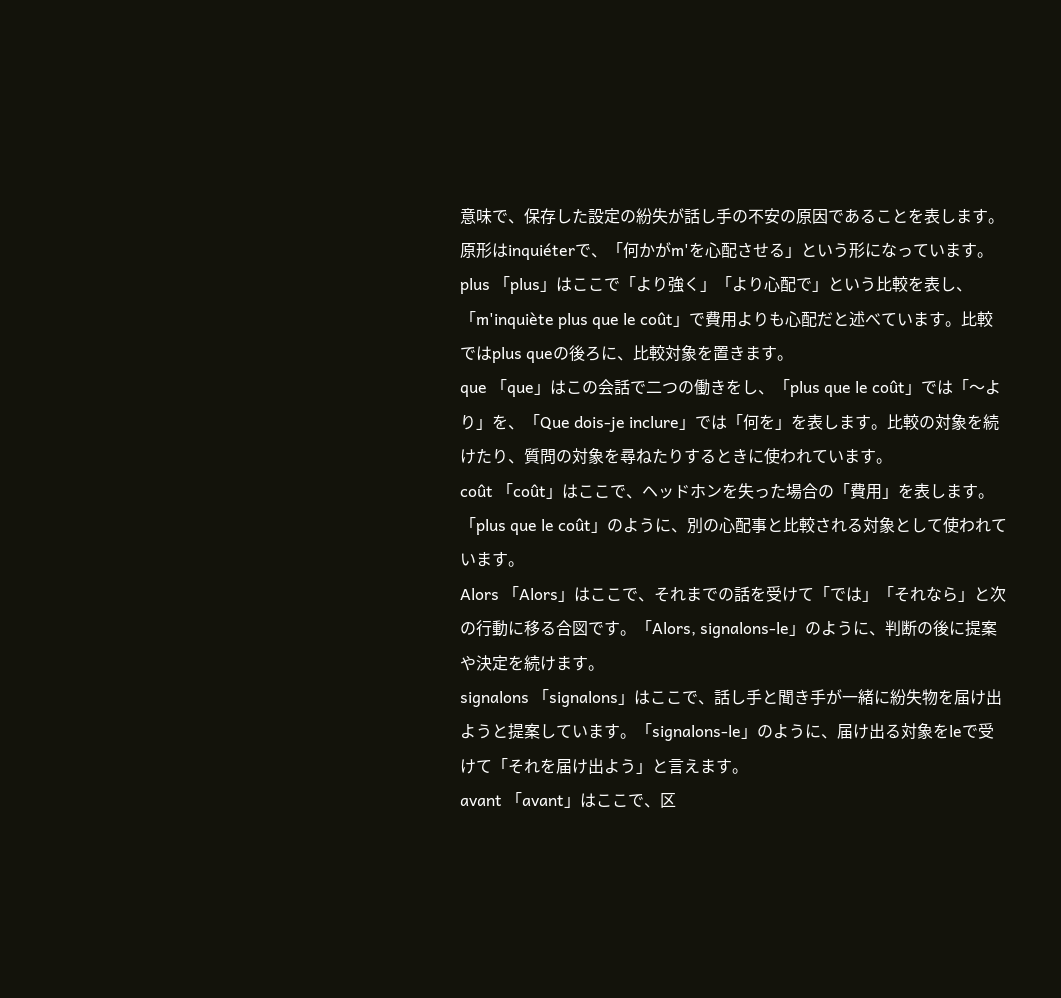意味で、保存した設定の紛失が話し手の不安の原因であることを表します。原形はinquiéterで、「何かがm'を心配させる」という形になっています。
plus 「plus」はここで「より強く」「より心配で」という比較を表し、「m'inquiète plus que le coût」で費用よりも心配だと述べています。比較ではplus queの後ろに、比較対象を置きます。
que 「que」はこの会話で二つの働きをし、「plus que le coût」では「〜より」を、「Que dois-je inclure」では「何を」を表します。比較の対象を続けたり、質問の対象を尋ねたりするときに使われています。
coût 「coût」はここで、ヘッドホンを失った場合の「費用」を表します。「plus que le coût」のように、別の心配事と比較される対象として使われています。
Alors 「Alors」はここで、それまでの話を受けて「では」「それなら」と次の行動に移る合図です。「Alors, signalons-le」のように、判断の後に提案や決定を続けます。
signalons 「signalons」はここで、話し手と聞き手が一緒に紛失物を届け出ようと提案しています。「signalons-le」のように、届け出る対象をleで受けて「それを届け出よう」と言えます。
avant 「avant」はここで、区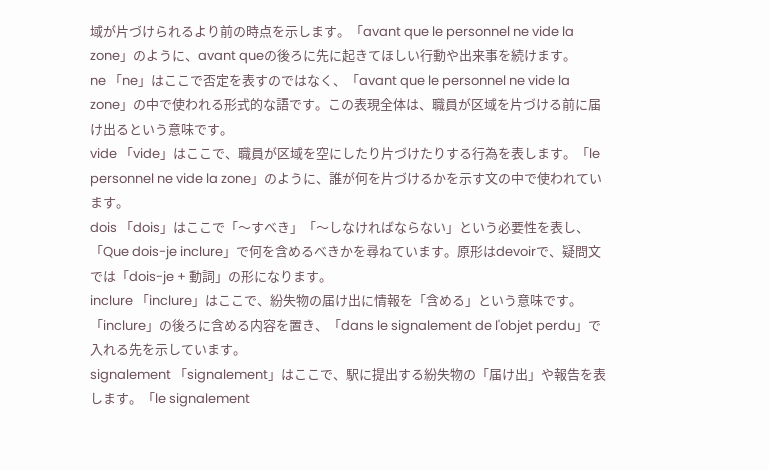域が片づけられるより前の時点を示します。「avant que le personnel ne vide la zone」のように、avant queの後ろに先に起きてほしい行動や出来事を続けます。
ne 「ne」はここで否定を表すのではなく、「avant que le personnel ne vide la zone」の中で使われる形式的な語です。この表現全体は、職員が区域を片づける前に届け出るという意味です。
vide 「vide」はここで、職員が区域を空にしたり片づけたりする行為を表します。「le personnel ne vide la zone」のように、誰が何を片づけるかを示す文の中で使われています。
dois 「dois」はここで「〜すべき」「〜しなければならない」という必要性を表し、「Que dois-je inclure」で何を含めるべきかを尋ねています。原形はdevoirで、疑問文では「dois-je + 動詞」の形になります。
inclure 「inclure」はここで、紛失物の届け出に情報を「含める」という意味です。「inclure」の後ろに含める内容を置き、「dans le signalement de l'objet perdu」で入れる先を示しています。
signalement 「signalement」はここで、駅に提出する紛失物の「届け出」や報告を表します。「le signalement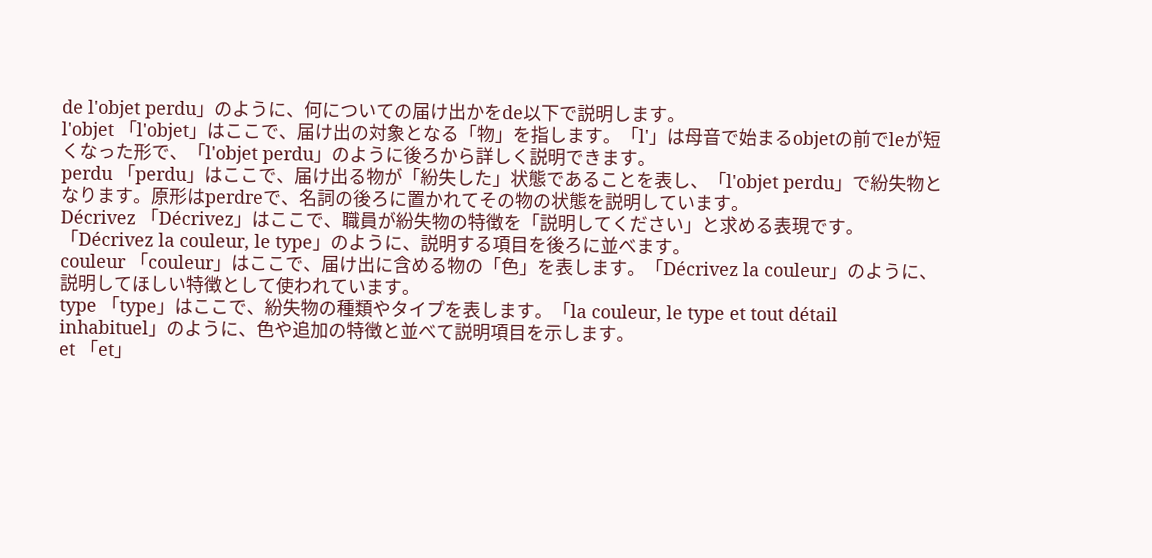de l'objet perdu」のように、何についての届け出かをde以下で説明します。
l'objet 「l'objet」はここで、届け出の対象となる「物」を指します。「l'」は母音で始まるobjetの前でleが短くなった形で、「l'objet perdu」のように後ろから詳しく説明できます。
perdu 「perdu」はここで、届け出る物が「紛失した」状態であることを表し、「l'objet perdu」で紛失物となります。原形はperdreで、名詞の後ろに置かれてその物の状態を説明しています。
Décrivez 「Décrivez」はここで、職員が紛失物の特徴を「説明してください」と求める表現です。「Décrivez la couleur, le type」のように、説明する項目を後ろに並べます。
couleur 「couleur」はここで、届け出に含める物の「色」を表します。「Décrivez la couleur」のように、説明してほしい特徴として使われています。
type 「type」はここで、紛失物の種類やタイプを表します。「la couleur, le type et tout détail inhabituel」のように、色や追加の特徴と並べて説明項目を示します。
et 「et」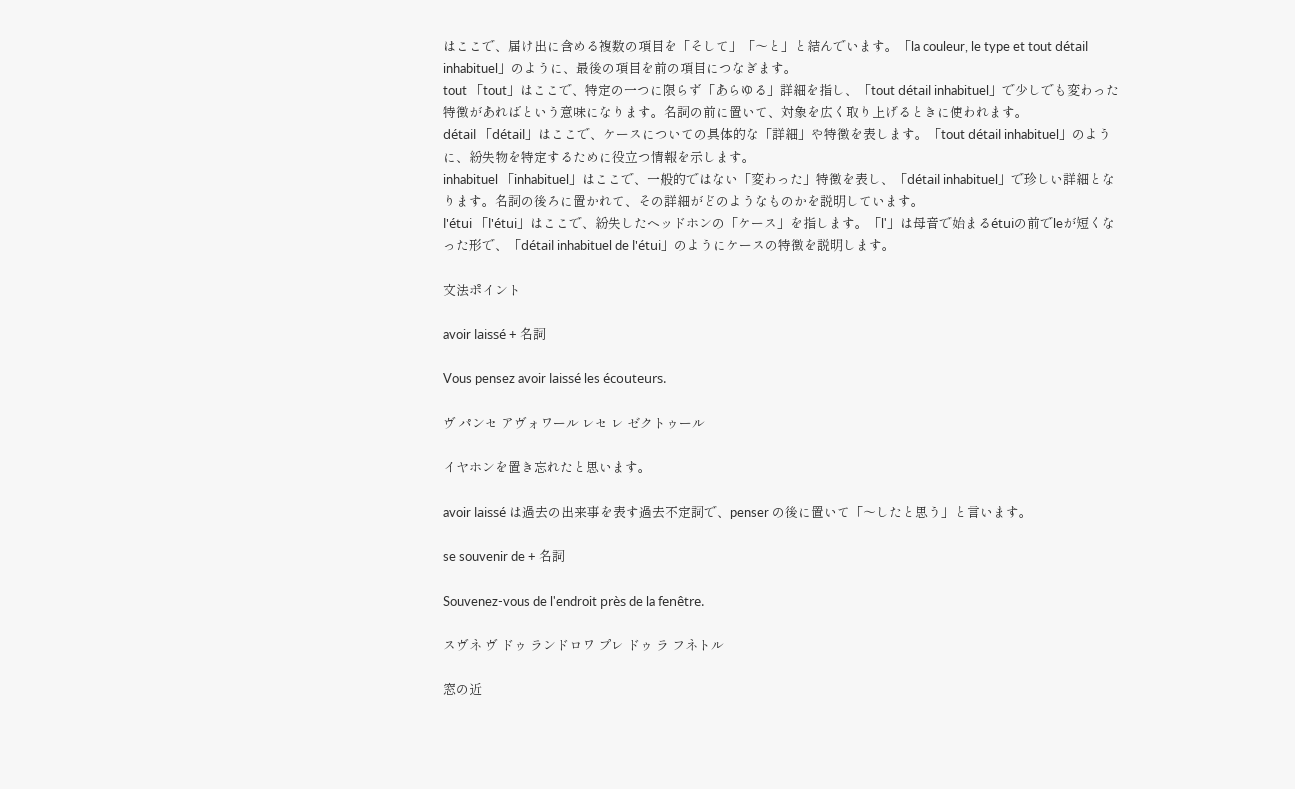はここで、届け出に含める複数の項目を「そして」「〜と」と結んでいます。「la couleur, le type et tout détail inhabituel」のように、最後の項目を前の項目につなぎます。
tout 「tout」はここで、特定の一つに限らず「あらゆる」詳細を指し、「tout détail inhabituel」で少しでも変わった特徴があればという意味になります。名詞の前に置いて、対象を広く取り上げるときに使われます。
détail 「détail」はここで、ケースについての具体的な「詳細」や特徴を表します。「tout détail inhabituel」のように、紛失物を特定するために役立つ情報を示します。
inhabituel 「inhabituel」はここで、一般的ではない「変わった」特徴を表し、「détail inhabituel」で珍しい詳細となります。名詞の後ろに置かれて、その詳細がどのようなものかを説明しています。
l'étui 「l'étui」はここで、紛失したヘッドホンの「ケース」を指します。「l'」は母音で始まるétuiの前でleが短くなった形で、「détail inhabituel de l'étui」のようにケースの特徴を説明します。

文法ポイント

avoir laissé + 名詞

Vous pensez avoir laissé les écouteurs.

ヴ パンセ アヴォワール レセ レ ゼクトゥール

イヤホンを置き忘れたと思います。

avoir laissé は過去の出来事を表す過去不定詞で、penser の後に置いて「〜したと思う」と言います。

se souvenir de + 名詞

Souvenez-vous de l'endroit près de la fenêtre.

スヴネ ヴ ドゥ ランドロワ プレ ドゥ ラ フネトル

窓の近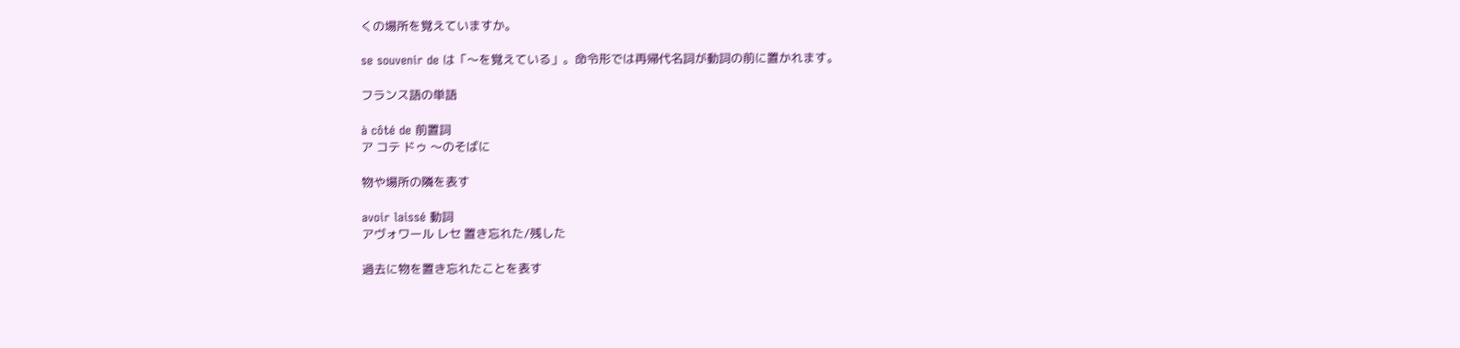くの場所を覚えていますか。

se souvenir de は「〜を覚えている」。命令形では再帰代名詞が動詞の前に置かれます。

フランス語の単語

à côté de 前置詞
ア コテ ドゥ 〜のそばに

物や場所の隣を表す

avoir laissé 動詞
アヴォワール レセ 置き忘れた/残した

過去に物を置き忘れたことを表す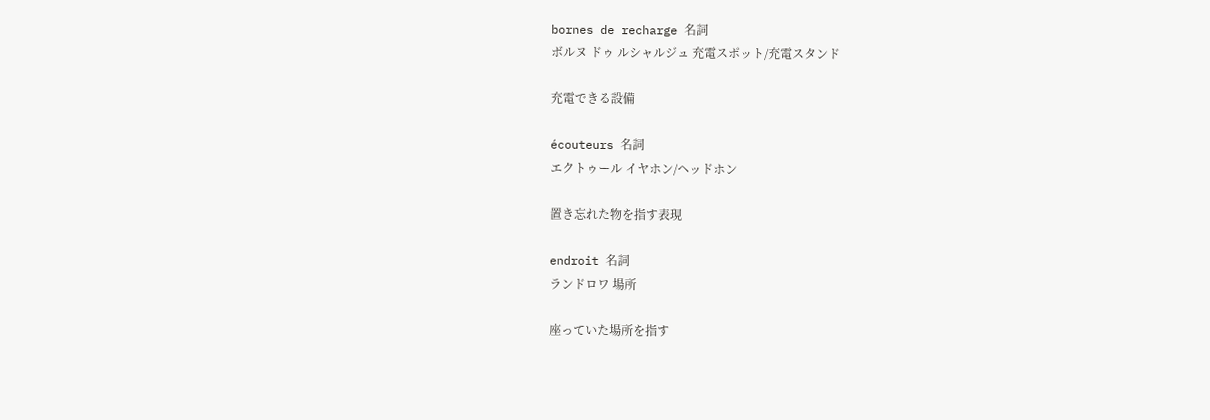bornes de recharge 名詞
ボルヌ ドゥ ルシャルジュ 充電スポット/充電スタンド

充電できる設備

écouteurs 名詞
エクトゥール イヤホン/ヘッドホン

置き忘れた物を指す表現

endroit 名詞
ランドロワ 場所

座っていた場所を指す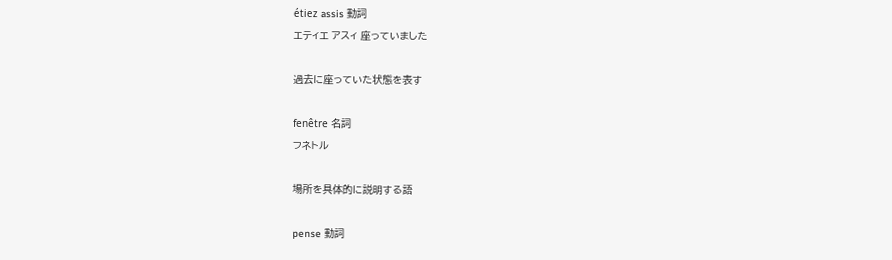étiez assis 動詞
エティエ アスィ 座っていました

過去に座っていた状態を表す

fenêtre 名詞
フネトル

場所を具体的に説明する語

pense 動詞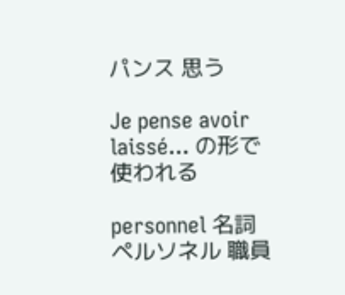パンス 思う

Je pense avoir laissé... の形で使われる

personnel 名詞
ペルソネル 職員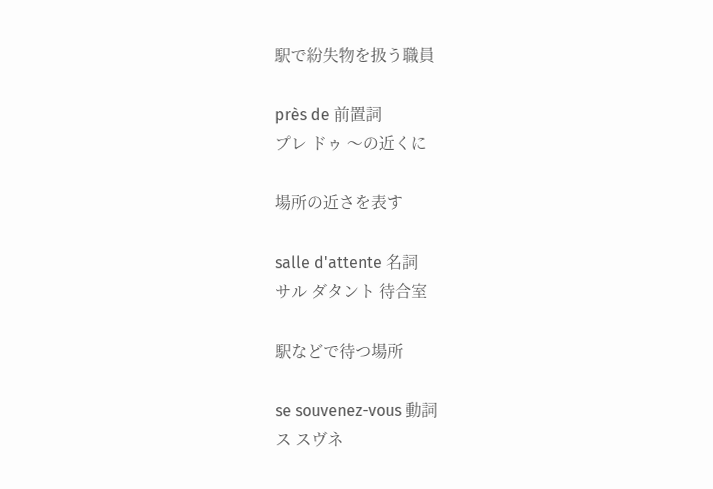駅で紛失物を扱う職員

près de 前置詞
プレ ドゥ 〜の近くに

場所の近さを表す

salle d'attente 名詞
サル ダタント 待合室

駅などで待つ場所

se souvenez-vous 動詞
ス スヴネ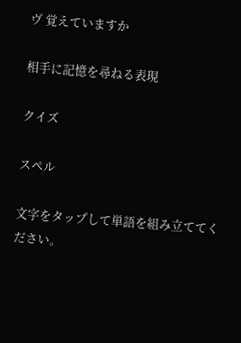ヴ 覚えていますか

相手に記憶を尋ねる表現

クイズ

スペル

文字をタップして単語を組み立ててください。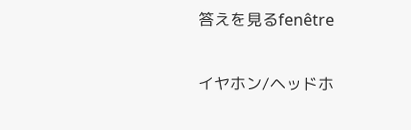答えを見るfenêtre

イヤホン/ヘッドホ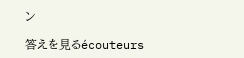ン

答えを見るécouteurs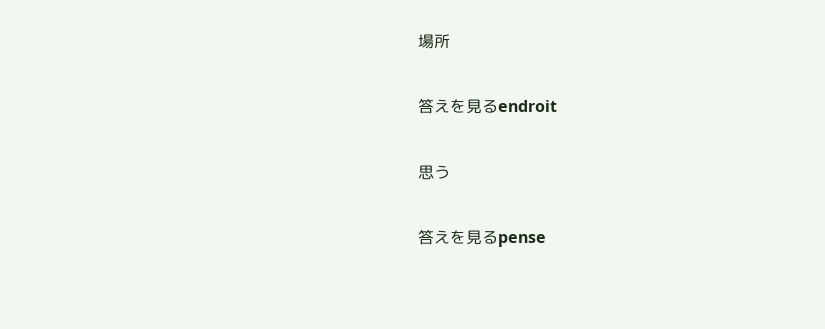場所

答えを見るendroit

思う

答えを見るpense